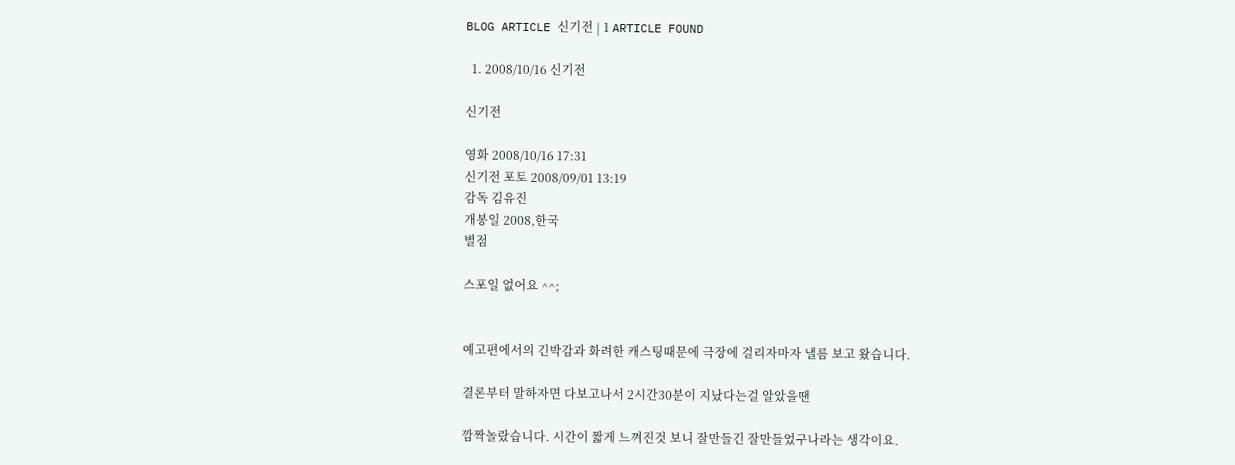BLOG ARTICLE 신기전 | 1 ARTICLE FOUND

  1. 2008/10/16 신기전

신기전

영화 2008/10/16 17:31
신기전 포토 2008/09/01 13:19
감독 김유진
개봉일 2008,한국
별점

스포일 없어요 ^^;


예고편에서의 긴박감과 화려한 캐스팅때문에 극장에 걸리자마자 낼름 보고 왔습니다.

결론부터 말하자면 다보고나서 2시간30분이 지났다는걸 알았을땐

깜짝놀랐습니다. 시간이 짧게 느껴진것 보니 잘만들긴 잘만들었구나라는 생각이요.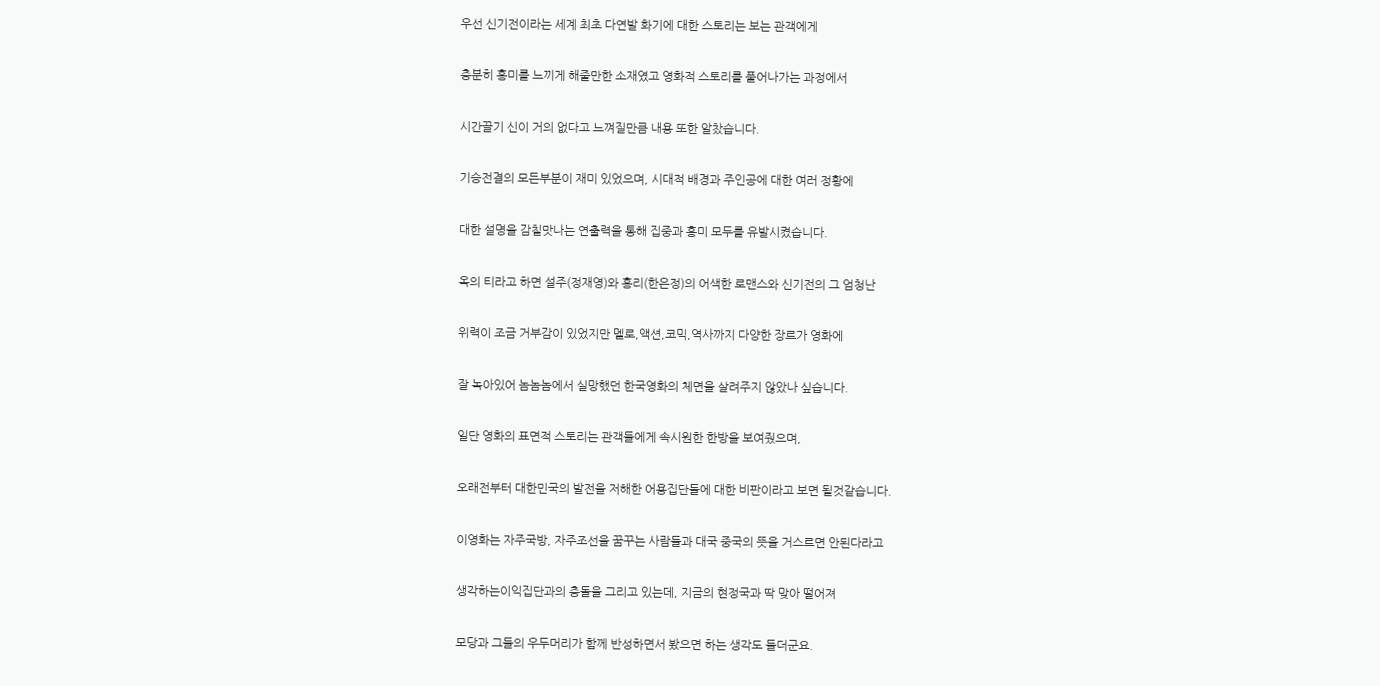우선 신기전이라는 세계 최초 다연발 화기에 대한 스토리는 보는 관객에게

충분히 흥미를 느끼게 해줄만한 소재였고 영화적 스토리를 풀어나가는 과정에서

시간끌기 신이 거의 없다고 느껴질만큼 내용 또한 알찼습니다.

기승전결의 모든부분이 재미 있었으며, 시대적 배경과 주인공에 대한 여러 정황에

대한 설명을 감칠맛나는 연출력을 통해 집중과 흥미 모두를 유발시켰습니다.

옥의 티라고 하면 설주(정재영)와 홍리(한은정)의 어색한 로맨스와 신기전의 그 엄청난

위력이 조금 거부감이 있었지만 멜로,액션,코믹,역사까지 다양한 장르가 영화에

잘 녹아있어 놈놈놈에서 실망했던 한국영화의 체면을 살려주지 않았나 싶습니다.

일단 영화의 표면적 스토리는 관객들에게 속시원한 한방을 보여줬으며,

오래전부터 대한민국의 발전을 저해한 어용집단들에 대한 비판이라고 보면 될것같습니다.

이영화는 자주국방, 자주조선을 꿈꾸는 사람들과 대국 중국의 뜻을 거스르면 안된다라고

생각하는이익집단과의 충돌을 그리고 있는데, 지금의 현정국과 딱 맞아 떨어져

모당과 그들의 우두머리가 함께 반성하면서 봤으면 하는 생각도 들더군요.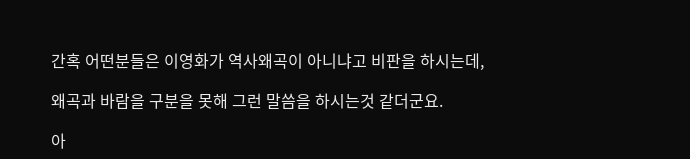간혹 어떤분들은 이영화가 역사왜곡이 아니냐고 비판을 하시는데,

왜곡과 바람을 구분을 못해 그런 말씀을 하시는것 같더군요.

아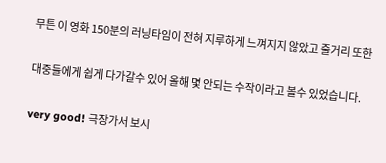무튼 이 영화 150분의 러닝타임이 전혀 지루하게 느껴지지 않았고 줄거리 또한

대중들에게 쉽게 다가갈수 있어 올해 몇 안되는 수작이라고 볼수 있었습니다.

very good! 극장가서 보시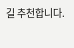길 추천합니다.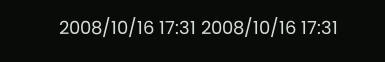2008/10/16 17:31 2008/10/16 17:31